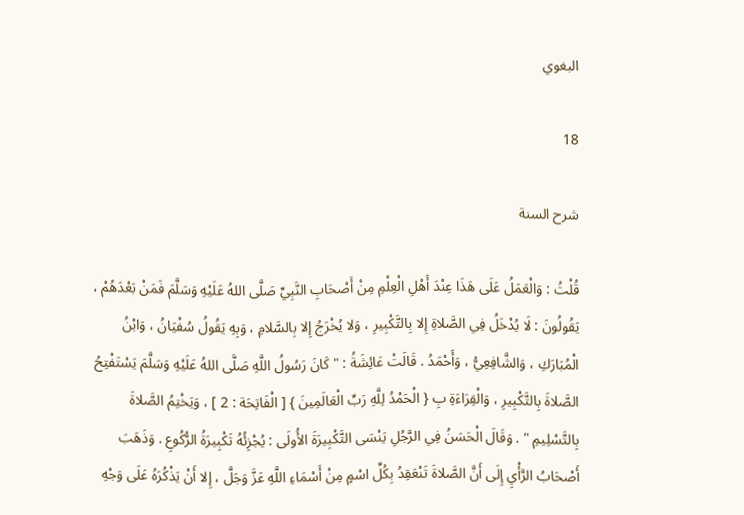البغوي

18

شرح السنة

قُلْتُ : وَالْعَمَلُ عَلَى هَذَا عِنْدَ أَهْلِ الْعِلْمِ مِنْ أَصْحَابِ النَّبِيِّ صَلَّى اللهُ عَلَيْهِ وَسَلَّمَ فَمَنْ بَعْدَهُمْ ، يَقُولُونَ : لَا يُدْخَلُ فِي الصَّلاةِ إِلا بِالتَّكْبِيرِ ، وَلا يُخْرَجُ إِلا بِالسَّلامِ ، وَبِهِ يَقُولُ سُفْيَانُ ، وَابْنُ الْمُبَارَكِ ، وَالشَّافِعِيُّ ، وَأَحْمَدُ . قَالَتْ عَائِشَةُ : " كَانَ رَسُولُ اللَّهِ صَلَّى اللهُ عَلَيْهِ وَسَلَّمَ يَسْتَفْتِحُ الصَّلاةَ بِالتَّكْبِيرِ ، وَالْقِرَاءَةِ بِ { الْحَمْدُ لِلَّهِ رَبِّ الْعَالَمِينَ } [ الْفَاتِحَة : 2 ] ، وَيَخْتِمُ الصَّلاةَ بِالتَّسْلِيمِ " . وَقَالَ الْحَسَنُ فِي الرَّجُلِ يَنْسَى التَّكْبِيرَةَ الأُولَى : يُجْزِئُهُ تَكْبِيرَةُ الرُّكُوعِ . وَذَهَبَ أَصْحَابُ الرَّأْيِ إِلَى أَنَّ الصَّلاةَ تَنْعَقِدُ بِكُلِّ اسْمٍ مِنْ أَسْمَاءِ اللَّهِ عَزَّ وَجَلَّ ، إِلا أَنْ يَذْكُرَهُ عَلَى وَجْهِ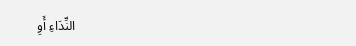النِّدَاءِ أَوِ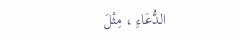الدُّعَاءِ ، مِثْلَ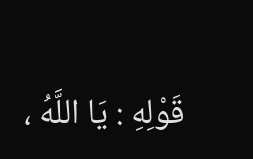قَوْلِهِ : يَا اللَّهُ ،